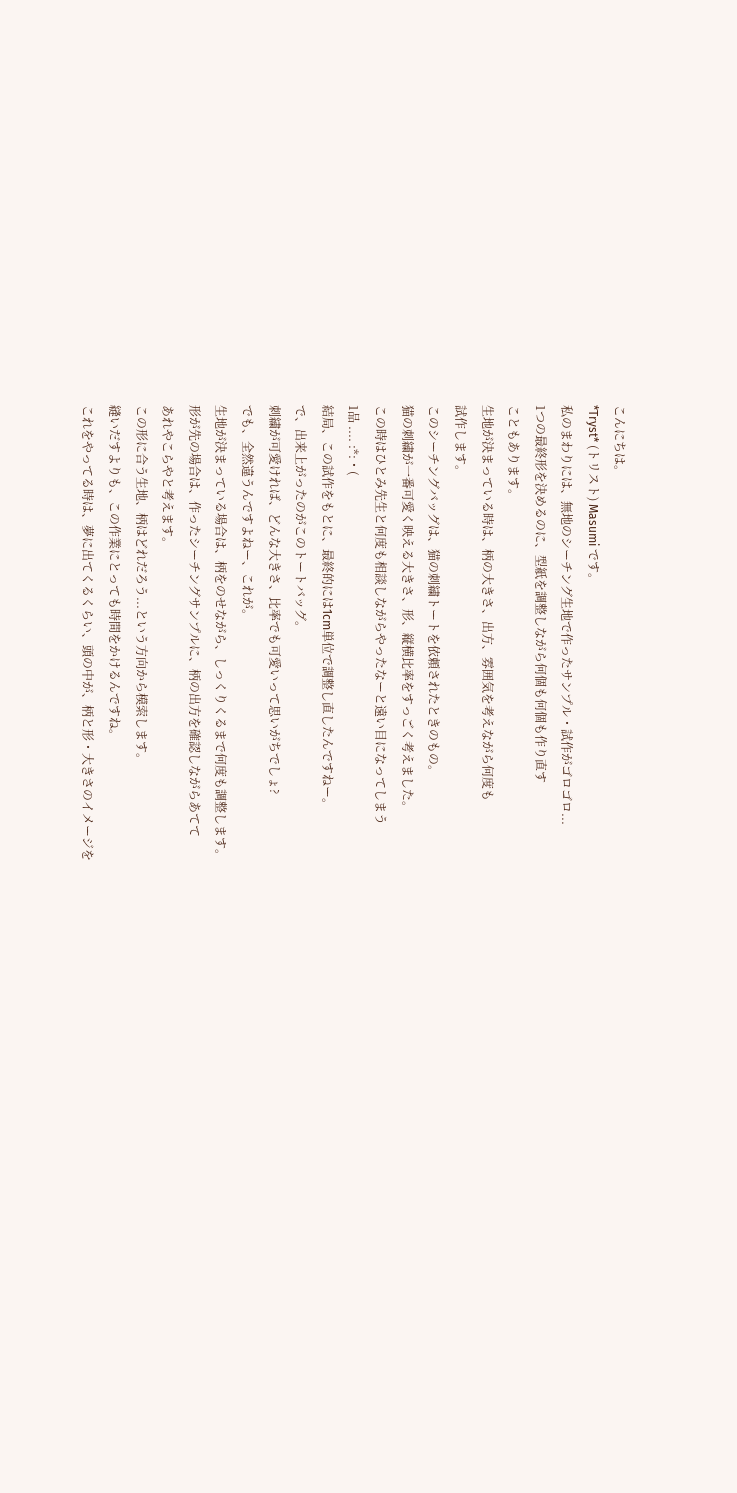こんにちは。
*Tryst* (トリスト) Masumi です。
私のまわりには、無地のシーチング生地で作ったサンプル・試作がゴロゴロ...
1つの最終形を決めるのに、型紙を調整しながら何個も何個も作り直す
こともあります。
生地が決まっている時は、柄の大きさ、出方、雰囲気を考えながら何度も
試作します。
このシーチングバッグは、猫の刺繍トートを依頼されたときのもの。
猫の刺繍が一番可愛く映える大きさ、形、縦横比率をすっごく考えました。
この時はひとみ先生と何度も相談しながらやったなーと遠い目になってしまう
1品 .... :*:・(
結局、この試作をもとに、最終的には1cm単位で調整し直したんですねー。
で、出来上がったのがこのトートバッグ。
刺繍が可愛ければ、どんな大きさ、比率でも可愛いって思いがちでしょ?
でも、全然違うんですよねー、これが。
生地が決まっている場合は、柄をのせながら、しっくりくるまで何度も調整します。
形が先の場合は、作ったシーチングサンプルに、柄の出方を確認しながらあてて
あれやこらやと考えます。
この形に合う生地、柄はどれだろう...という方向から模索します。
縫いだすよりも、この作業にとっても時間をかけるんですね。
これをやってる時は、夢に出てくるくらい、頭の中が、柄と形・大きさのイメージを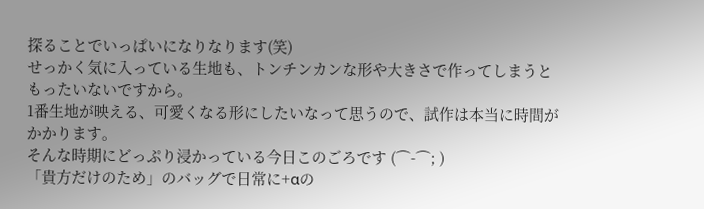探ることでいっぱいになりなります(笑)
せっかく気に入っている生地も、トンチンカンな形や大きさで作ってしまうと
もったいないですから。
1番生地が映える、可愛くなる形にしたいなって思うので、試作は本当に時間が
かかります。
そんな時期にどっぷり浸かっている今日このごろです (⌒-⌒; )
「貴方だけのため」のバッグで日常に+αの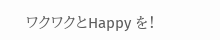ワクワクとHappy を!